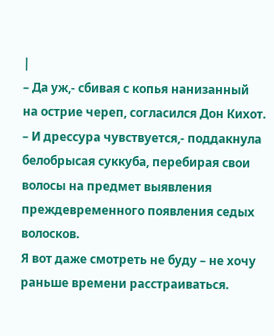|
– Да уж,- сбивая с копья нанизанный на острие череп, согласился Дон Кихот.
– И дрессура чувствуется,- поддакнула белобрысая суккуба, перебирая свои волосы на предмет выявления преждевременного появления седых волосков.
Я вот даже смотреть не буду – не хочу раньше времени расстраиваться.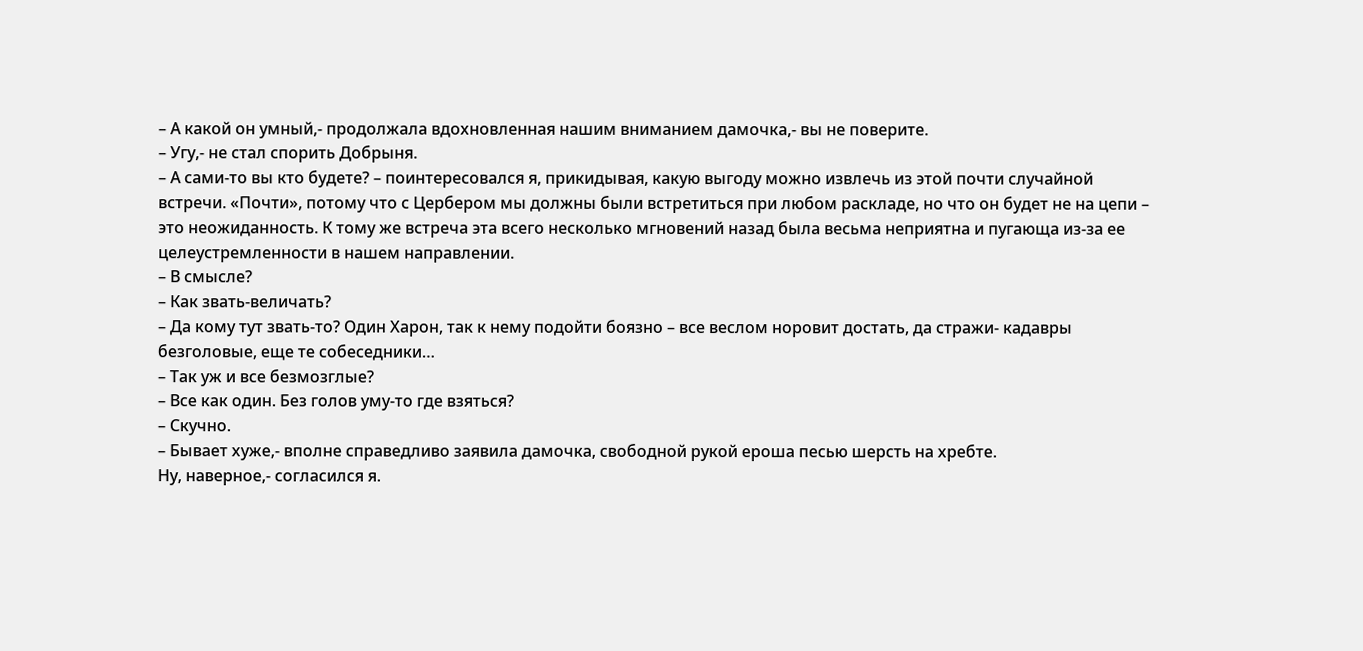– А какой он умный,- продолжала вдохновленная нашим вниманием дамочка,- вы не поверите.
– Угу,- не стал спорить Добрыня.
– А сами-то вы кто будете? – поинтересовался я, прикидывая, какую выгоду можно извлечь из этой почти случайной встречи. «Почти», потому что с Цербером мы должны были встретиться при любом раскладе, но что он будет не на цепи – это неожиданность. К тому же встреча эта всего несколько мгновений назад была весьма неприятна и пугающа из-за ее целеустремленности в нашем направлении.
– В смысле?
– Как звать-величать?
– Да кому тут звать-то? Один Харон, так к нему подойти боязно – все веслом норовит достать, да стражи- кадавры безголовые, еще те собеседники…
– Так уж и все безмозглые?
– Все как один. Без голов уму-то где взяться?
– Скучно.
– Бывает хуже,- вполне справедливо заявила дамочка, свободной рукой ероша песью шерсть на хребте.
Ну, наверное,- согласился я.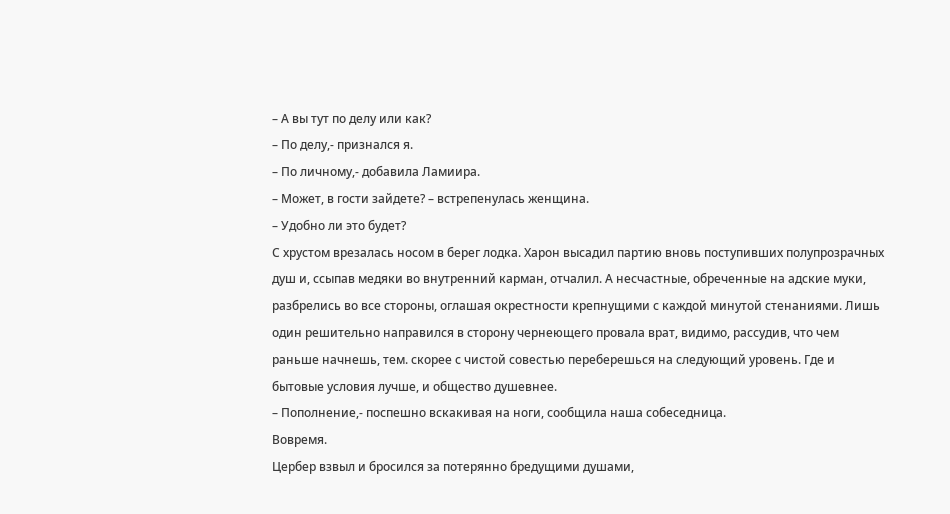– А вы тут по делу или как?
– По делу,- признался я.
– По личному,- добавила Ламиира.
– Может, в гости зайдете? – встрепенулась женщина.
– Удобно ли это будет?
С хрустом врезалась носом в берег лодка. Харон высадил партию вновь поступивших полупрозрачных душ и, ссыпав медяки во внутренний карман, отчалил. А несчастные, обреченные на адские муки, разбрелись во все стороны, оглашая окрестности крепнущими с каждой минутой стенаниями. Лишь один решительно направился в сторону чернеющего провала врат, видимо, рассудив, что чем раньше начнешь, тем. скорее с чистой совестью переберешься на следующий уровень. Где и бытовые условия лучше, и общество душевнее.
– Пополнение,- поспешно вскакивая на ноги, сообщила наша собеседница.
Вовремя.
Цербер взвыл и бросился за потерянно бредущими душами,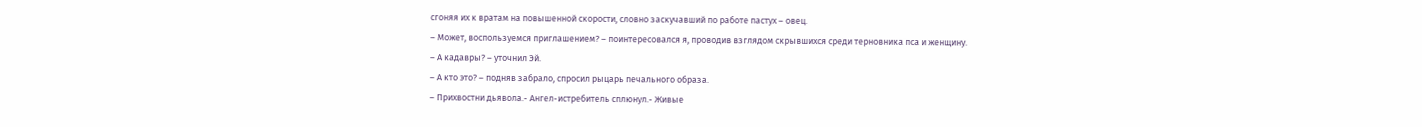сгоняя их к вратам на повышенной скорости, словно заскучавший по работе пастух – овец.
– Может, воспользуемся приглашением? – поинтересовался я, проводив взглядом скрывшихся среди терновника пса и женщину.
– А кадавры? – уточнил Эй.
– А кто это? – подняв забрало, спросил рыцарь печального образа.
– Прихвостни дьявола.- Ангел-истребитель сплюнул.- Живые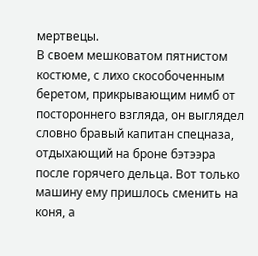мертвецы.
В своем мешковатом пятнистом костюме, с лихо скособоченным беретом, прикрывающим нимб от постороннего взгляда, он выглядел словно бравый капитан спецназа, отдыхающий на броне бэтээра после горячего дельца. Вот только машину ему пришлось сменить на коня, а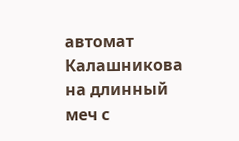автомат Калашникова на длинный меч с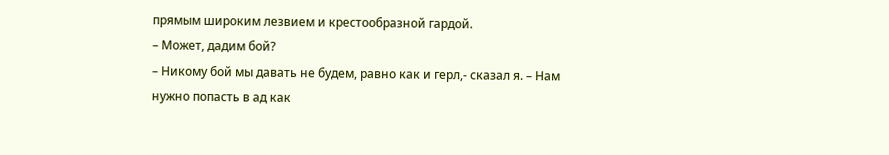прямым широким лезвием и крестообразной гардой.
– Может, дадим бой?
– Никому бой мы давать не будем, равно как и герл,- сказал я. – Нам нужно попасть в ад как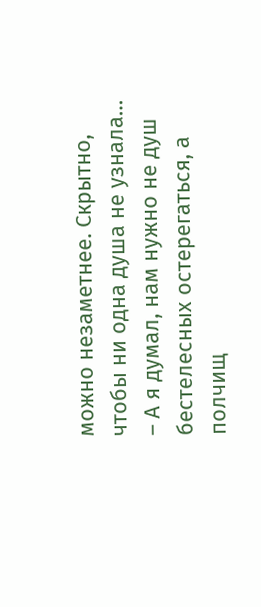можно незаметнее. Скрытно, чтобы ни одна душа не узнала…
– А я думал, нам нужно не душ бестелесных остерегаться, а полчищ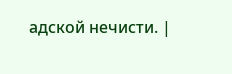адской нечисти. |